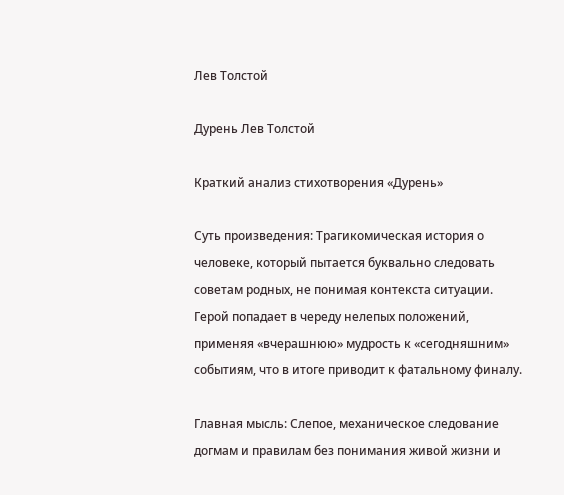Лев Толстой

Дурень Лев Толстой

Краткий анализ стихотворения «Дурень»

Суть произведения: Трагикомическая история о человеке, который пытается буквально следовать советам родных, не понимая контекста ситуации. Герой попадает в череду нелепых положений, применяя «вчерашнюю» мудрость к «сегодняшним» событиям, что в итоге приводит к фатальному финалу.

Главная мысль: Слепое, механическое следование догмам и правилам без понимания живой жизни и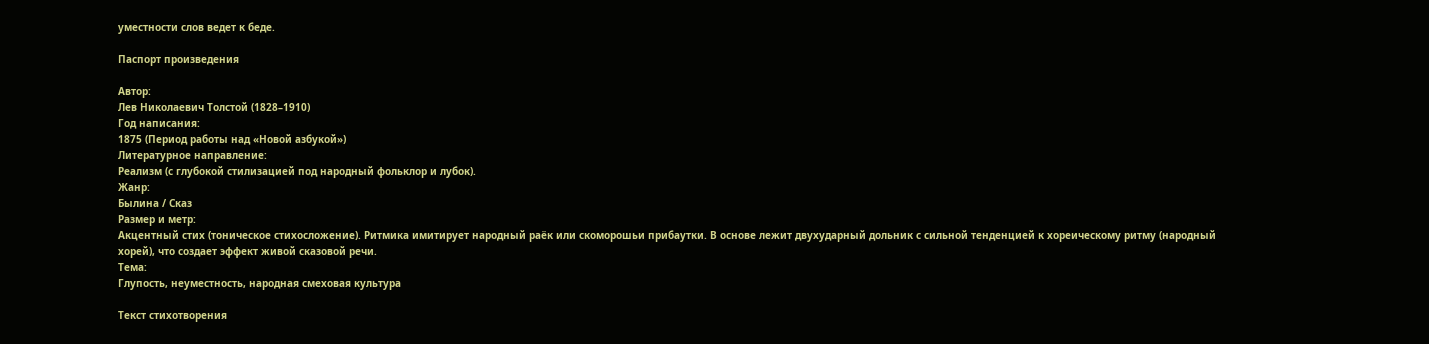уместности слов ведет к беде.

Паспорт произведения

Автор:
Лев Николаевич Толстой (1828–1910)
Год написания:
1875 (Период работы над «Новой азбукой»)
Литературное направление:
Реализм (с глубокой стилизацией под народный фольклор и лубок).
Жанр:
Былина / Сказ
Размер и метр:
Акцентный стих (тоническое стихосложение). Ритмика имитирует народный раёк или скоморошьи прибаутки. В основе лежит двухударный дольник с сильной тенденцией к хореическому ритму (народный хорей), что создает эффект живой сказовой речи.
Тема:
Глупость, неуместность, народная смеховая культура

Текст стихотворения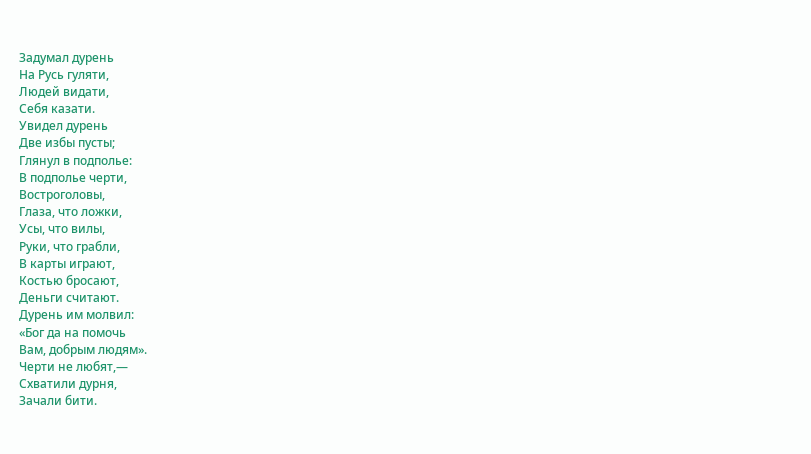Задумал дурень
На Русь гуляти,
Людей видати,
Себя казати.
Увидел дурень
Две избы пусты;
Глянул в подполье:
В подполье черти,
Востроголовы,
Глаза, что ложки,
Усы, что вилы,
Руки, что грабли,
В карты играют,
Костью бросают,
Деньги считают.
Дурень им молвил:
«Бог да на помочь
Вам, добрым людям».
Черти не любят,—
Схватили дурня,
Зачали бити.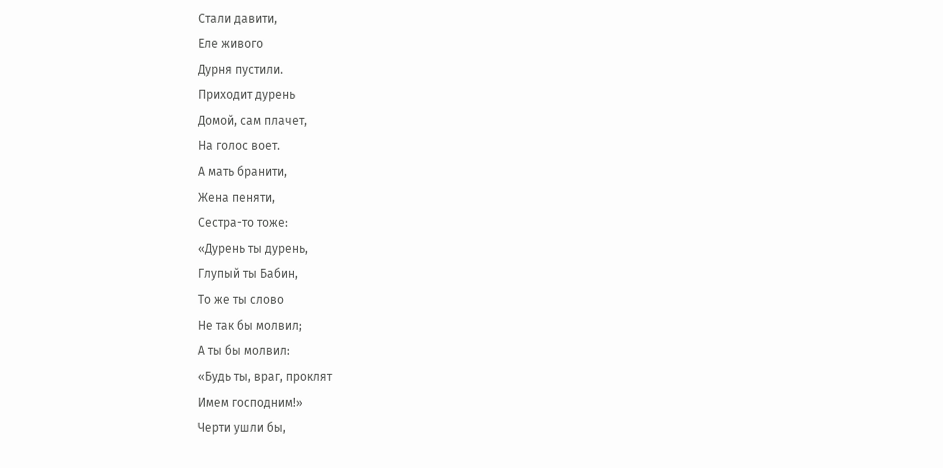Стали давити,
Еле живого
Дурня пустили.
Приходит дурень
Домой, сам плачет,
На голос воет.
А мать бранити,
Жена пеняти,
Сестра-то тоже:
«Дурень ты дурень,
Глупый ты Бабин,
То же ты слово
Не так бы молвил;
А ты бы молвил:
«Будь ты, враг, проклят
Имем господним!»
Черти ушли бы,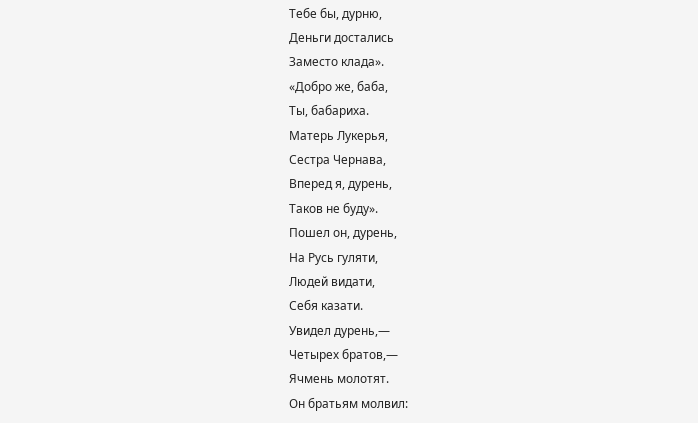Тебе бы, дурню,
Деньги достались
Заместо клада».
«Добро же, баба,
Ты, бабариха.
Матерь Лукерья,
Сестра Чернава,
Вперед я, дурень,
Таков не буду».
Пошел он, дурень,
На Русь гуляти,
Людей видати,
Себя казати.
Увидел дурень,—
Четырех братов,—
Ячмень молотят.
Он братьям молвил: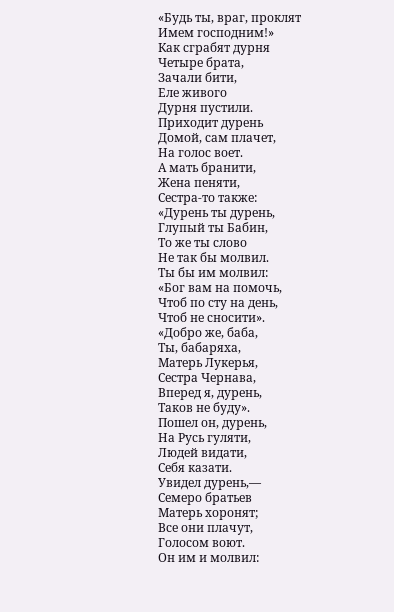«Будь ты, враг, проклят
Имем господним!»
Как сграбят дурня
Четыре брата,
Зачали бити,
Еле живого
Дурня пустили.
Приходит дурень
Домой, сам плачет,
На голос воет.
А мать бранити,
Жена пеняти,
Сестра-то также:
«Дурень ты дурень,
Глупый ты Бабин,
То же ты слово
Не так бы молвил.
Ты бы им молвил:
«Бог вам на помочь,
Чтоб по сту на день,
Чтоб не сносити».
«Добро же, баба,
Ты, бабаряха,
Матерь Лукерья,
Сестра Чернава,
Вперед я, дурень,
Таков не буду».
Пошел он, дурень,
На Русь гуляти,
Людей видати,
Себя казати.
Увидел дурень,—
Семеро братьев
Матерь хоронят;
Все они плачут,
Голосом воют.
Он им и молвил: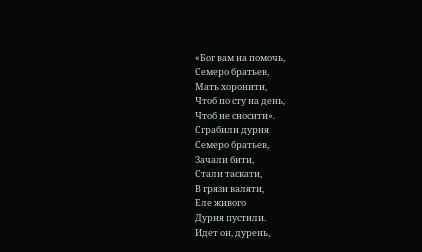«Бог вам на помочь,
Семеро братьев,
Мать хоронити,
Чтоб по сту на день,
Чтоб не сносити».
Сграбили дурня
Семеро братьев,
Зачали бити,
Стали таскати,
В грязи валяти,
Еле живого
Дурня пустили.
Идет он, дурень,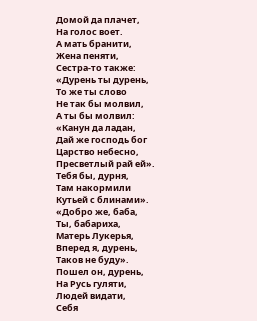Домой да плачет,
На голос воет.
А мать бранити,
Жена пеняти,
Сестра-то также:
«Дурень ты дурень,
То же ты слово
Не так бы молвил,
А ты бы молвил:
«Канун да ладан,
Дай же господь бог
Царство небесно,
Пресветлый рай ей».
Тебя бы, дурня,
Там накормили
Кутьей с блинами».
«Добро же, баба,
Ты, бабариха,
Матерь Лукерья,
Вперед я, дурень,
Таков не буду».
Пошел он, дурень,
На Русь гуляти,
Людей видати,
Себя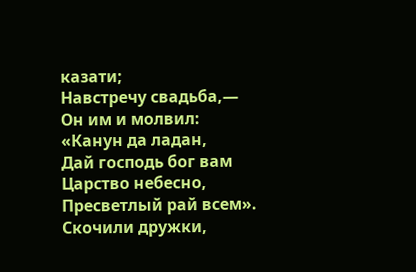казати;
Навстречу свадьба,—
Он им и молвил:
«Канун да ладан,
Дай господь бог вам
Царство небесно,
Пресветлый рай всем».
Скочили дружки,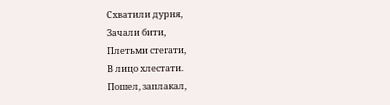Схватили дурня,
Зачали бити,
Плетьми стегати,
В лицо хлестати.
Пошел, заплакал,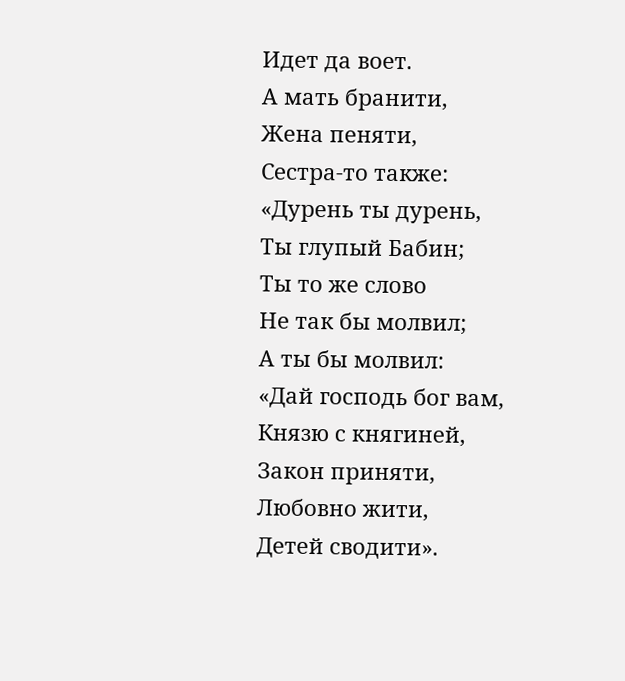Идет да воет.
А мать бранити,
Жена пеняти,
Сестра-то также:
«Дурень ты дурень,
Ты глупый Бабин;
Ты то же слово
Не так бы молвил;
А ты бы молвил:
«Дай господь бог вам,
Князю с княгиней,
Закон приняти,
Любовно жити,
Детей сводити».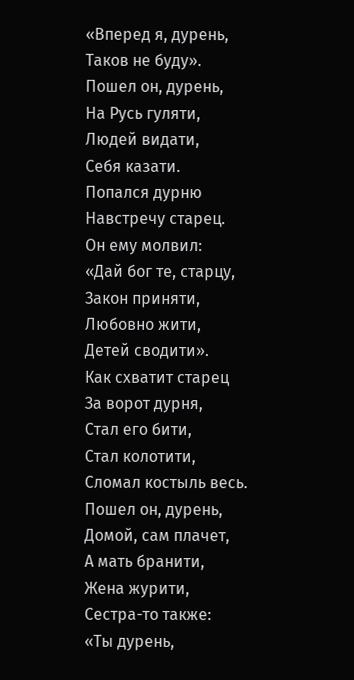«Вперед я, дурень,
Таков не буду».
Пошел он, дурень,
На Русь гуляти,
Людей видати,
Себя казати.
Попался дурню
Навстречу старец.
Он ему молвил:
«Дай бог те, старцу,
Закон приняти,
Любовно жити,
Детей сводити».
Как схватит старец
За ворот дурня,
Стал его бити,
Стал колотити,
Сломал костыль весь.
Пошел он, дурень,
Домой, сам плачет,
А мать бранити,
Жена журити,
Сестра-то также:
«Ты дурень,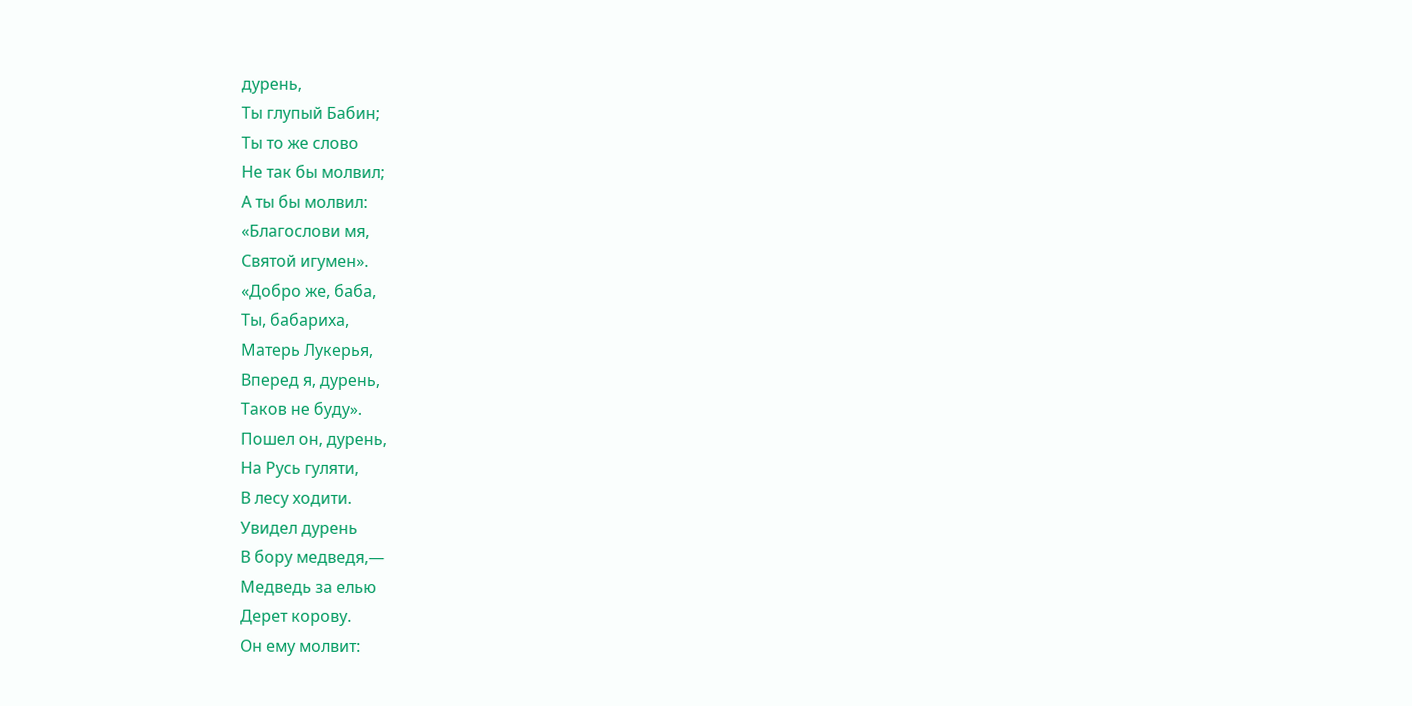дурень,
Ты глупый Бабин;
Ты то же слово
Не так бы молвил;
А ты бы молвил:
«Благослови мя,
Святой игумен».
«Добро же, баба,
Ты, бабариха,
Матерь Лукерья,
Вперед я, дурень,
Таков не буду».
Пошел он, дурень,
На Русь гуляти,
В лесу ходити.
Увидел дурень
В бору медведя,—
Медведь за елью
Дерет корову.
Он ему молвит: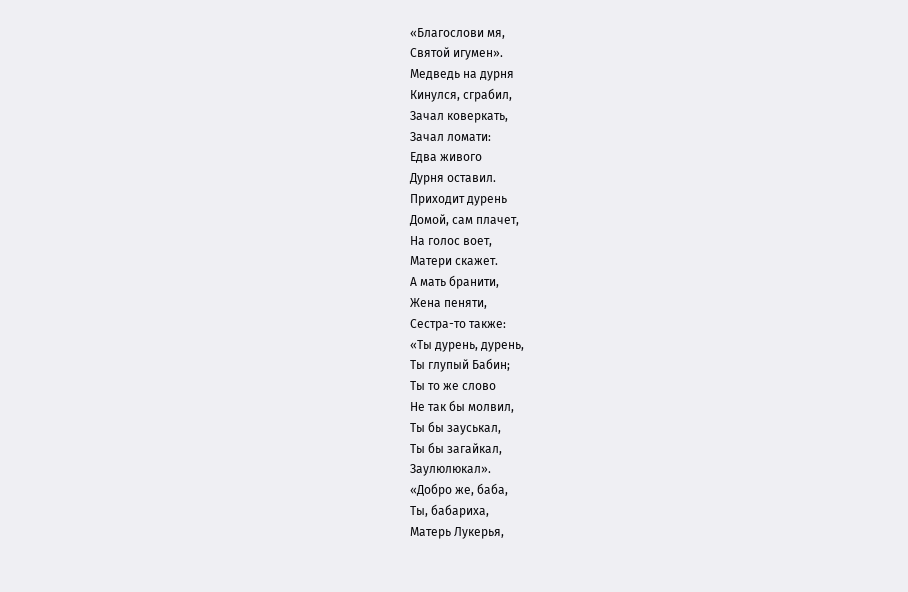«Благослови мя,
Святой игумен».
Медведь на дурня
Кинулся, сграбил,
Зачал коверкать,
Зачал ломати:
Едва живого
Дурня оставил.
Приходит дурень
Домой, сам плачет,
На голос воет,
Матери скажет.
А мать бранити,
Жена пеняти,
Сестра-то также:
«Ты дурень, дурень,
Ты глупый Бабин;
Ты то же слово
Не так бы молвил,
Ты бы зауськал,
Ты бы загайкал,
Заулюлюкал».
«Добро же, баба,
Ты, бабариха,
Матерь Лукерья,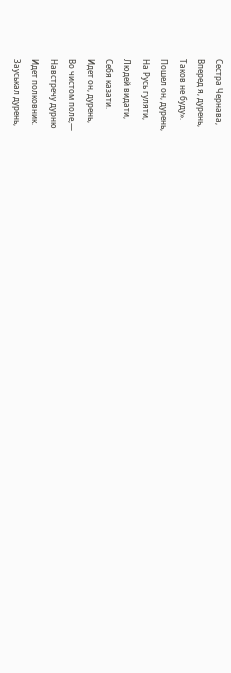Сестра Чернава,
Вперед я, дурень,
Таков не буду».
Пошел он, дурень,
На Русь гуляти,
Людей видати,
Себя казати.
Идет он, дурень,
Во чистом поле,—
Навстречу дурню
Идет полковник.
Зауськал дурень,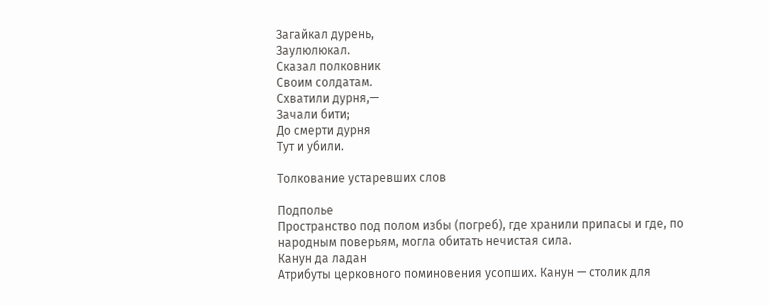Загайкал дурень,
Заулюлюкал.
Сказал полковник
Своим солдатам.
Схватили дурня,—
Зачали бити;
До смерти дурня
Тут и убили.

Толкование устаревших слов

Подполье
Пространство под полом избы (погреб), где хранили припасы и где, по народным поверьям, могла обитать нечистая сила.
Канун да ладан
Атрибуты церковного поминовения усопших. Канун — столик для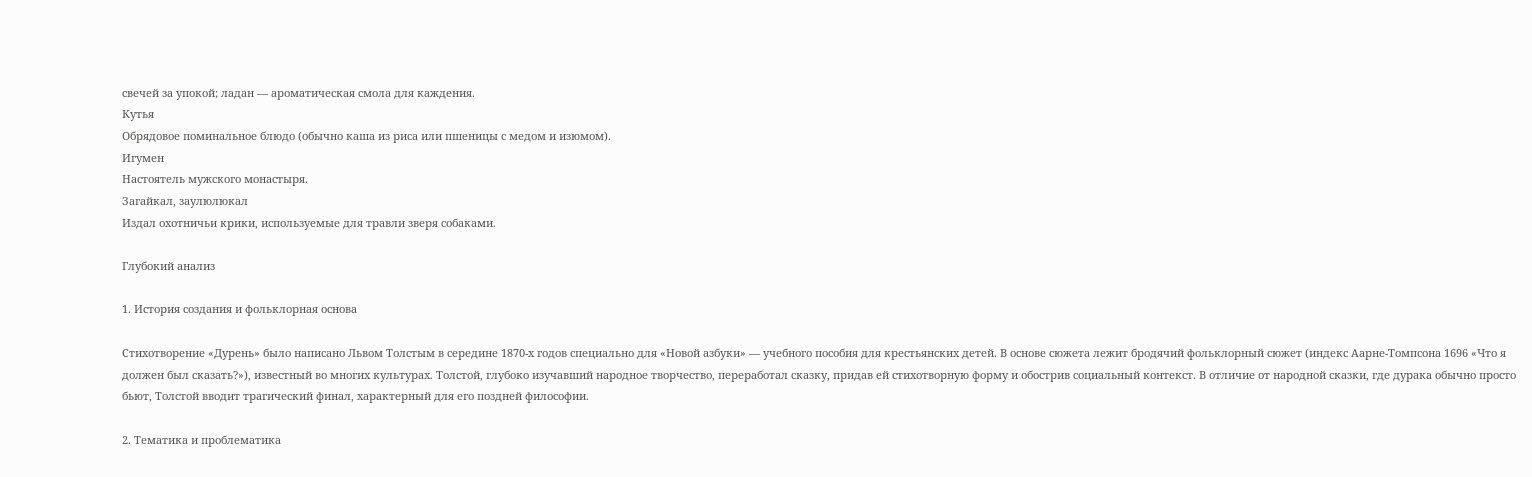свечей за упокой; ладан — ароматическая смола для каждения.
Кутья
Обрядовое поминальное блюдо (обычно каша из риса или пшеницы с медом и изюмом).
Игумен
Настоятель мужского монастыря.
Загайкал, заулюлюкал
Издал охотничьи крики, используемые для травли зверя собаками.

Глубокий анализ

1. История создания и фольклорная основа

Стихотворение «Дурень» было написано Львом Толстым в середине 1870-х годов специально для «Новой азбуки» — учебного пособия для крестьянских детей. В основе сюжета лежит бродячий фольклорный сюжет (индекс Аарне-Томпсона 1696 «Что я должен был сказать?»), известный во многих культурах. Толстой, глубоко изучавший народное творчество, переработал сказку, придав ей стихотворную форму и обострив социальный контекст. В отличие от народной сказки, где дурака обычно просто бьют, Толстой вводит трагический финал, характерный для его поздней философии.

2. Тематика и проблематика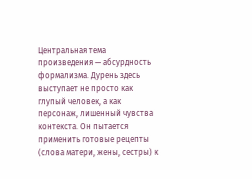Центральная тема произведения — абсурдность формализма. Дурень здесь выступает не просто как глупый человек, а как персонаж, лишенный чувства контекста. Он пытается применить готовые рецепты (слова матери, жены, сестры) к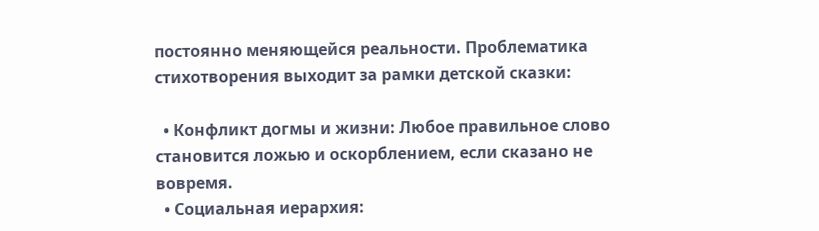постоянно меняющейся реальности. Проблематика стихотворения выходит за рамки детской сказки:

  • Конфликт догмы и жизни: Любое правильное слово становится ложью и оскорблением, если сказано не вовремя.
  • Социальная иерархия: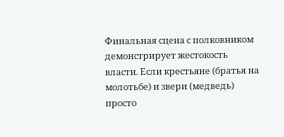Финальная сцена с полковником демонстрирует жестокость власти. Если крестьяне (братья на молотьбе) и звери (медведь) просто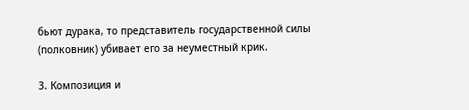бьют дурака, то представитель государственной силы (полковник) убивает его за неуместный крик.

3. Композиция и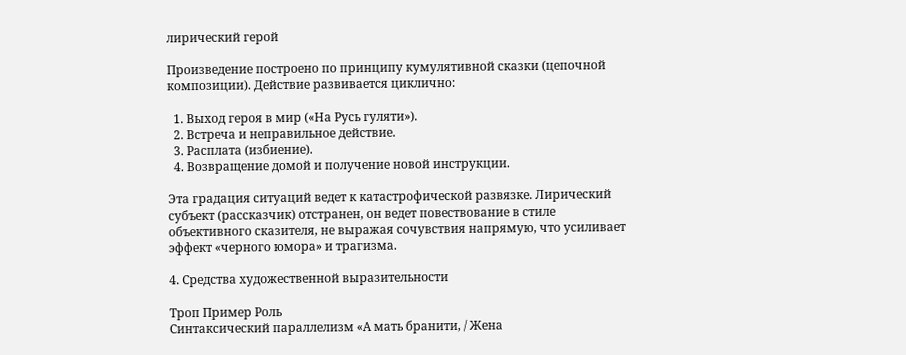лирический герой

Произведение построено по принципу кумулятивной сказки (цепочной композиции). Действие развивается циклично:

  1. Выход героя в мир («На Русь гуляти»).
  2. Встреча и неправильное действие.
  3. Расплата (избиение).
  4. Возвращение домой и получение новой инструкции.

Эта градация ситуаций ведет к катастрофической развязке. Лирический субъект (рассказчик) отстранен, он ведет повествование в стиле объективного сказителя, не выражая сочувствия напрямую, что усиливает эффект «черного юмора» и трагизма.

4. Средства художественной выразительности

Троп Пример Роль
Синтаксический параллелизм «А мать бранити, / Жена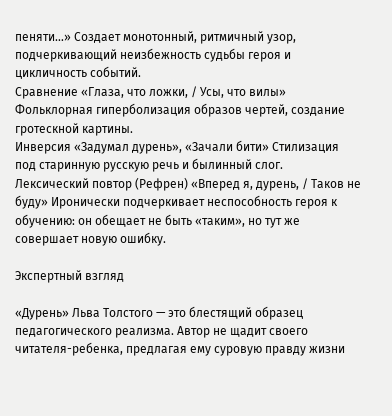пеняти…» Создает монотонный, ритмичный узор, подчеркивающий неизбежность судьбы героя и цикличность событий.
Сравнение «Глаза, что ложки, / Усы, что вилы» Фольклорная гиперболизация образов чертей, создание гротескной картины.
Инверсия «Задумал дурень», «Зачали бити» Стилизация под старинную русскую речь и былинный слог.
Лексический повтор (Рефрен) «Вперед я, дурень, / Таков не буду» Иронически подчеркивает неспособность героя к обучению: он обещает не быть «таким», но тут же совершает новую ошибку.

Экспертный взгляд

«Дурень» Льва Толстого — это блестящий образец педагогического реализма. Автор не щадит своего читателя-ребенка, предлагая ему суровую правду жизни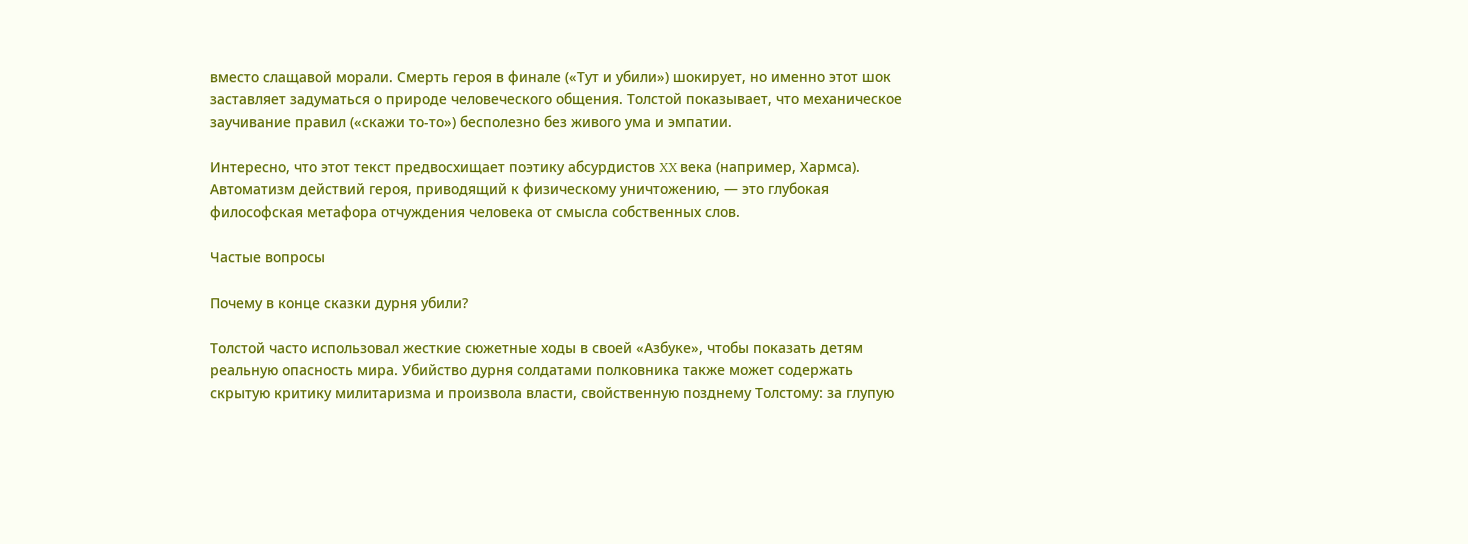вместо слащавой морали. Смерть героя в финале («Тут и убили») шокирует, но именно этот шок заставляет задуматься о природе человеческого общения. Толстой показывает, что механическое заучивание правил («скажи то-то») бесполезно без живого ума и эмпатии.

Интересно, что этот текст предвосхищает поэтику абсурдистов XX века (например, Хармса). Автоматизм действий героя, приводящий к физическому уничтожению, — это глубокая философская метафора отчуждения человека от смысла собственных слов.

Частые вопросы

Почему в конце сказки дурня убили?

Толстой часто использовал жесткие сюжетные ходы в своей «Азбуке», чтобы показать детям реальную опасность мира. Убийство дурня солдатами полковника также может содержать скрытую критику милитаризма и произвола власти, свойственную позднему Толстому: за глупую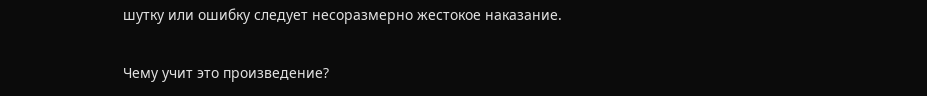шутку или ошибку следует несоразмерно жестокое наказание.

Чему учит это произведение?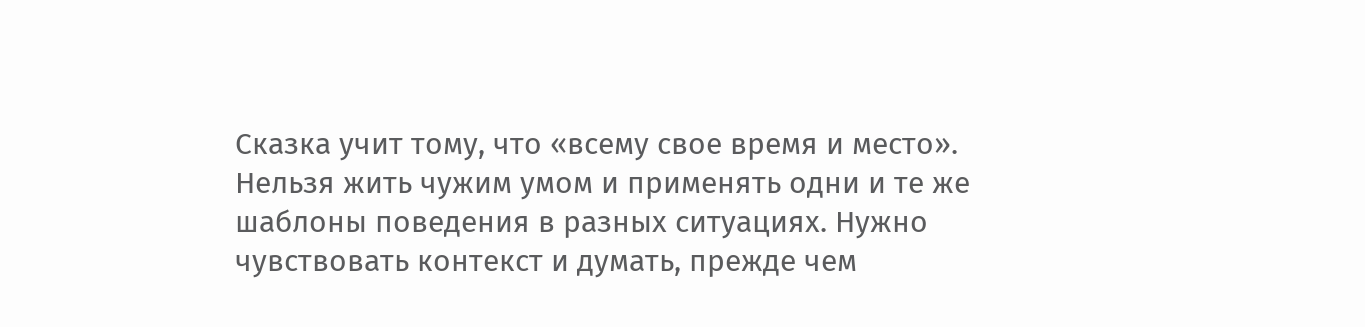Сказка учит тому, что «всему свое время и место». Нельзя жить чужим умом и применять одни и те же шаблоны поведения в разных ситуациях. Нужно чувствовать контекст и думать, прежде чем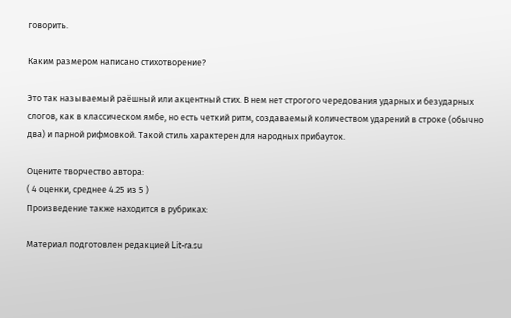говорить.

Каким размером написано стихотворение?

Это так называемый раёшный или акцентный стих. В нем нет строгого чередования ударных и безударных слогов, как в классическом ямбе, но есть четкий ритм, создаваемый количеством ударений в строке (обычно два) и парной рифмовкой. Такой стиль характерен для народных прибауток.

Оцените творчество автора:
( 4 оценки, среднее 4.25 из 5 )
Произведение также находится в рубриках:

Материал подготовлен редакцией Lit-ra.su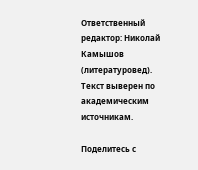Ответственный редактор: Николай Камышов (литературовед). Текст выверен по академическим источникам.

Поделитесь с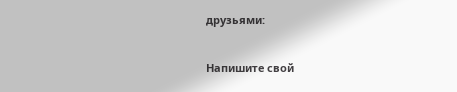друзьями:


Напишите свой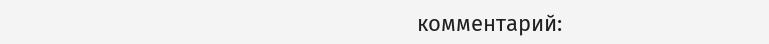комментарий: